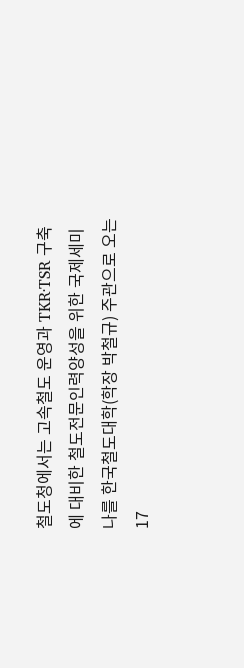철도청에서는 고속철도 운영과 TKR·TSR 구축에 대비한 철도전문인력양성을 위한 국제세미나를 한국철도대학(학장 박철규) 주관으로 오는 17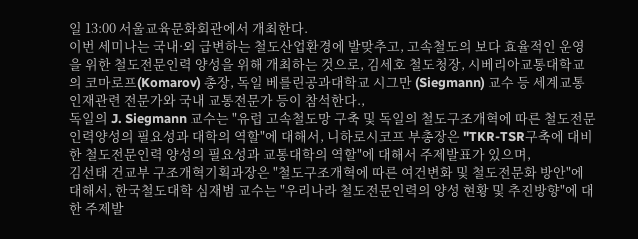일 13:00 서울교육문화회관에서 개최한다.
이번 세미나는 국내·외 급변하는 철도산업환경에 발맞추고, 고속철도의 보다 효율적인 운영을 위한 철도전문인력 양성을 위해 개최하는 것으로, 김세호 철도청장, 시베리아교통대학교의 코마로프(Komarov) 총장, 독일 베를린공과대학교 시그만 (Siegmann) 교수 등 세계교통인재관련 전문가와 국내 교통전문가 등이 참석한다.,
독일의 J. Siegmann 교수는 "유럽 고속철도망 구축 및 독일의 철도구조개혁에 따른 철도전문 인력양성의 필요성과 대학의 역할"에 대해서, 니하로시코프 부총장은 "TKR-TSR구축에 대비한 철도전문인력 양성의 필요성과 교통대학의 역할"에 대해서 주제발표가 있으며,
김선태 건교부 구조개혁기획과장은 "철도구조개혁에 따른 여건변화 및 철도전문화 방안"에 대해서, 한국철도대학 심재범 교수는 "우리나라 철도전문인력의 양성 현황 및 추진방향"에 대한 주제발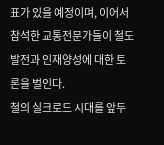표가 있을 예정이며, 이어서 참석한 교통전문가들이 철도발전과 인재양성에 대한 토론을 벌인다.
철의 실크로드 시대를 앞두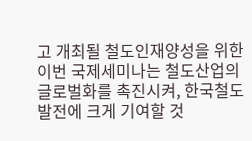고 개최될 철도인재양성을 위한 이번 국제세미나는 철도산업의 글로벌화를 촉진시켜, 한국철도발전에 크게 기여할 것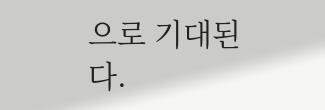으로 기대된다.